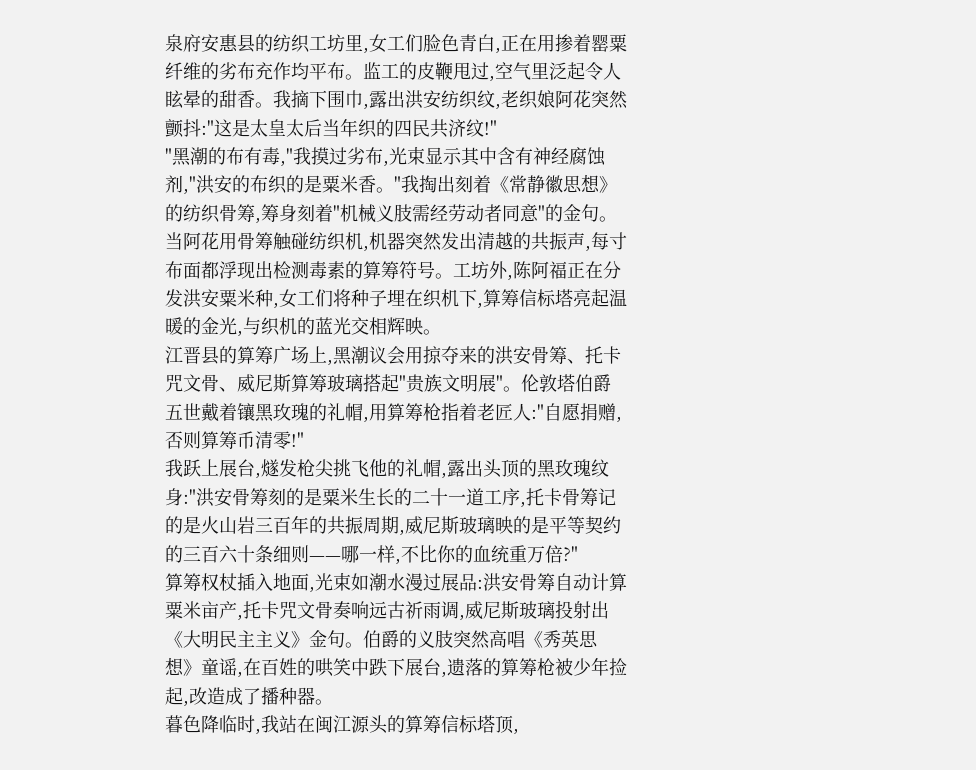泉府安惠县的纺织工坊里,女工们脸色青白,正在用掺着罂粟纤维的劣布充作均平布。监工的皮鞭甩过,空气里泛起令人眩晕的甜香。我摘下围巾,露出洪安纺织纹,老织娘阿花突然颤抖:"这是太皇太后当年织的四民共济纹!"
"黑潮的布有毒,"我摸过劣布,光束显示其中含有神经腐蚀剂,"洪安的布织的是粟米香。"我掏出刻着《常静徽思想》的纺织骨筹,筹身刻着"机械义肢需经劳动者同意"的金句。当阿花用骨筹触碰纺织机,机器突然发出清越的共振声,每寸布面都浮现出检测毒素的算筹符号。工坊外,陈阿福正在分发洪安粟米种,女工们将种子埋在织机下,算筹信标塔亮起温暖的金光,与织机的蓝光交相辉映。
江晋县的算筹广场上,黑潮议会用掠夺来的洪安骨筹、托卡咒文骨、威尼斯算筹玻璃搭起"贵族文明展"。伦敦塔伯爵五世戴着镶黑玫瑰的礼帽,用算筹枪指着老匠人:"自愿捐赠,否则算筹币清零!"
我跃上展台,燧发枪尖挑飞他的礼帽,露出头顶的黑玫瑰纹身:"洪安骨筹刻的是粟米生长的二十一道工序,托卡骨筹记的是火山岩三百年的共振周期,威尼斯玻璃映的是平等契约的三百六十条细则——哪一样,不比你的血统重万倍?"
算筹权杖插入地面,光束如潮水漫过展品:洪安骨筹自动计算粟米亩产,托卡咒文骨奏响远古祈雨调,威尼斯玻璃投射出《大明民主主义》金句。伯爵的义肢突然高唱《秀英思想》童谣,在百姓的哄笑中跌下展台,遗落的算筹枪被少年捡起,改造成了播种器。
暮色降临时,我站在闽江源头的算筹信标塔顶,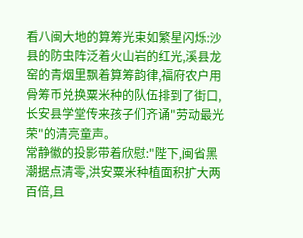看八闽大地的算筹光束如繁星闪烁:沙县的防虫阵泛着火山岩的红光,溪县龙窑的青烟里飘着算筹韵律,福府农户用骨筹币兑换粟米种的队伍排到了街口,长安县学堂传来孩子们齐诵"劳动最光荣"的清亮童声。
常静徽的投影带着欣慰:"陛下,闽省黑潮据点清零,洪安粟米种植面积扩大两百倍,且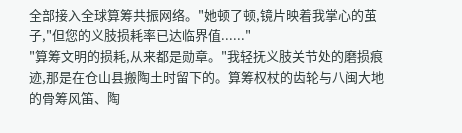全部接入全球算筹共振网络。"她顿了顿,镜片映着我掌心的茧子,"但您的义肢损耗率已达临界值......"
"算筹文明的损耗,从来都是勋章。"我轻抚义肢关节处的磨损痕迹,那是在仓山县搬陶土时留下的。算筹权杖的齿轮与八闽大地的骨筹风笛、陶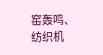窑轰鸣、纺织机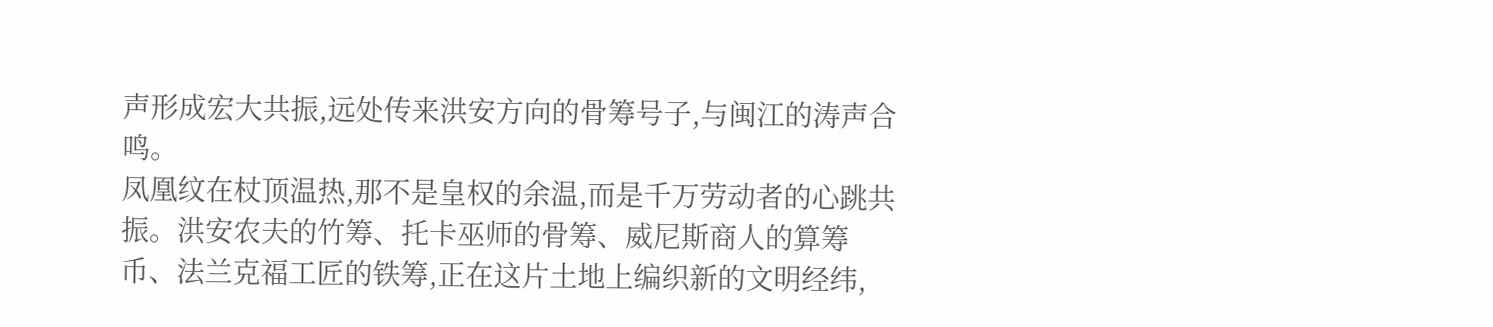声形成宏大共振,远处传来洪安方向的骨筹号子,与闽江的涛声合鸣。
凤凰纹在杖顶温热,那不是皇权的余温,而是千万劳动者的心跳共振。洪安农夫的竹筹、托卡巫师的骨筹、威尼斯商人的算筹币、法兰克福工匠的铁筹,正在这片土地上编织新的文明经纬,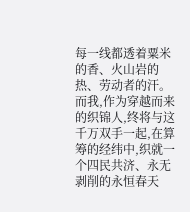每一线都透着粟米的香、火山岩的热、劳动者的汗。而我,作为穿越而来的织锦人,终将与这千万双手一起,在算筹的经纬中,织就一个四民共济、永无剥削的永恒春天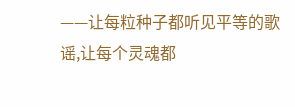——让每粒种子都听见平等的歌谣,让每个灵魂都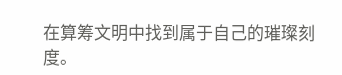在算筹文明中找到属于自己的璀璨刻度。